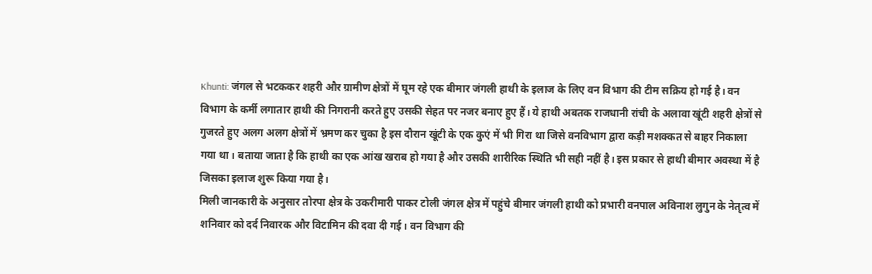Khunti: जंगल से भटककर शहरी और ग्रामीण क्षेत्रों में घूम रहे एक बीमार जंगली हाथी के इलाज के लिए वन विभाग की टीम सक्रिय हो गई है। वन विभाग के कर्मी लगातार हाथी की निगरानी करते हुए उसकी सेहत पर नजर बनाए हुए हैं। ये हाथी अबतक राजधानी रांची के अलावा खूंटी शहरी क्षेत्रों से गुजरते हुए अलग अलग क्षेत्रों में भ्रमण कर चुका है इस दौरान खूंटी के एक कुएं में भी गिरा था जिसे वनविभाग द्वारा कड़ी मशक्कत से बाहर निकाला गया था। बताया जाता है कि हाथी का एक आंख खराब हो गया है और उसकी शारीरिक स्थिति भी सही नहीं है। इस प्रकार से हाथी बीमार अवस्था में है जिसका इलाज शुरू किया गया है।
मिली जानकारी के अनुसार तोरपा क्षेत्र के उकरीमारी पाकर टोली जंगल क्षेत्र में पहुंचे बीमार जंगली हाथी को प्रभारी वनपाल अविनाश लुगुन के नेतृत्व में शनिवार को दर्द निवारक और विटामिन की दवा दी गई। वन विभाग की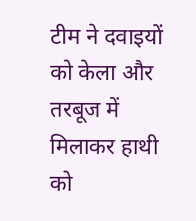टीम ने दवाइयों को केला और तरबूज में मिलाकर हाथी को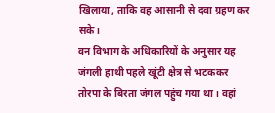खिलाया, ताकि वह आसानी से दवा ग्रहण कर सके।
वन विभाग के अधिकारियों के अनुसार यह जंगली हाथी पहले खूंटी क्षेत्र से भटककर तोरपा के बिरता जंगल पहुंच गया था। वहां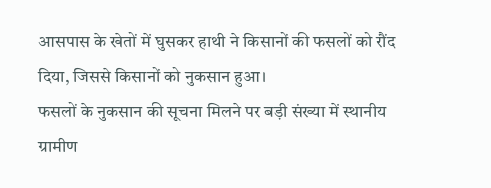आसपास के खेतों में घुसकर हाथी ने किसानों की फसलों को रौंद दिया, जिससे किसानों को नुकसान हुआ।
फसलों के नुकसान की सूचना मिलने पर बड़ी संख्या में स्थानीय ग्रामीण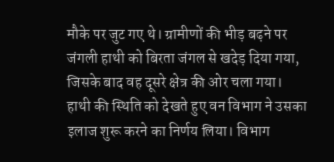मौके पर जुट गए थे। ग्रामीणों की भीड़ बढ़ने पर जंगली हाथी को बिरता जंगल से खदेड़ दिया गया, जिसके बाद वह दूसरे क्षेत्र की ओर चला गया।
हाथी की स्थिति को देखते हुए वन विभाग ने उसका इलाज शुरू करने का निर्णय लिया। विभाग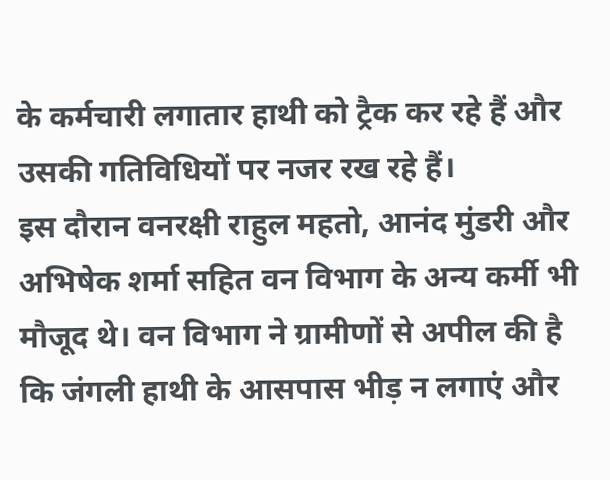के कर्मचारी लगातार हाथी को ट्रैक कर रहे हैं और उसकी गतिविधियों पर नजर रख रहे हैं।
इस दौरान वनरक्षी राहुल महतो, आनंद मुंडरी और अभिषेक शर्मा सहित वन विभाग के अन्य कर्मी भी मौजूद थे। वन विभाग ने ग्रामीणों से अपील की है कि जंगली हाथी के आसपास भीड़ न लगाएं और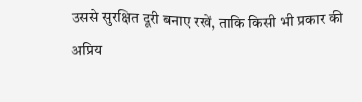उससे सुरक्षित दूरी बनाए रखें, ताकि किसी भी प्रकार की अप्रिय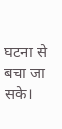घटना से बचा जा सके।